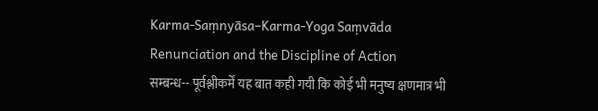Karma-Saṃnyāsa–Karma-Yoga Saṃvāda
Renunciation and the Discipline of Action
सम्बन्ध-- पूर्वश्लीकर्में यह बात कही गयी कि कोई भी मनुष्य क्षणमात्र भी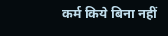कर्म किये बिना नहीं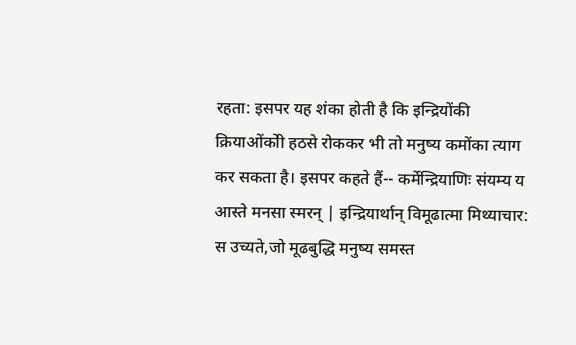रहता: इसपर यह शंका होती है कि इन्द्रियोंकी क्रियाओंकोी हठसे रोककर भी तो मनुष्य कमोंका त्याग कर सकता है। इसपर कहते हैं-- कर्मेन्द्रियाणिः संयम्य य आस्ते मनसा स्मरन् | इन्द्रियार्थान् विमूढात्मा मिथ्याचार: स उच्यते,जो मूढबुद्धि मनुष्य समस्त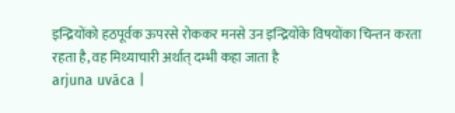इन्द्रियोंको हठपूर्वक ऊपरसे रोककर मनसे उन इन्द्रियोंके विषयोंका चिन्तन करता रहता है, वह मिथ्याचारी अर्थात् दम्भी कहा जाता है
arjuna uvāca |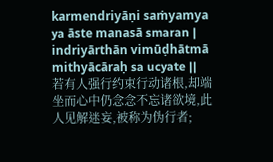karmendriyāṇi saṁyamya ya āste manasā smaran | indriyārthān vimūḍhātmā mithyācāraḥ sa ucyate ||
若有人强行约束行动诸根,却端坐而心中仍念念不忘诸欲境,此人见解迷妄,被称为伪行者;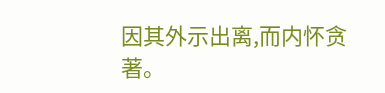因其外示出离,而内怀贪著。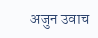अजुन उवाच